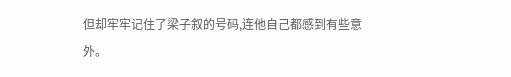但却牢牢记住了梁子叙的号码,连他自己都感到有些意外。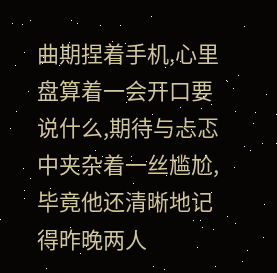曲期捏着手机,心里盘算着一会开口要说什么,期待与忐忑中夹杂着一丝尴尬,毕竟他还清晰地记得昨晚两人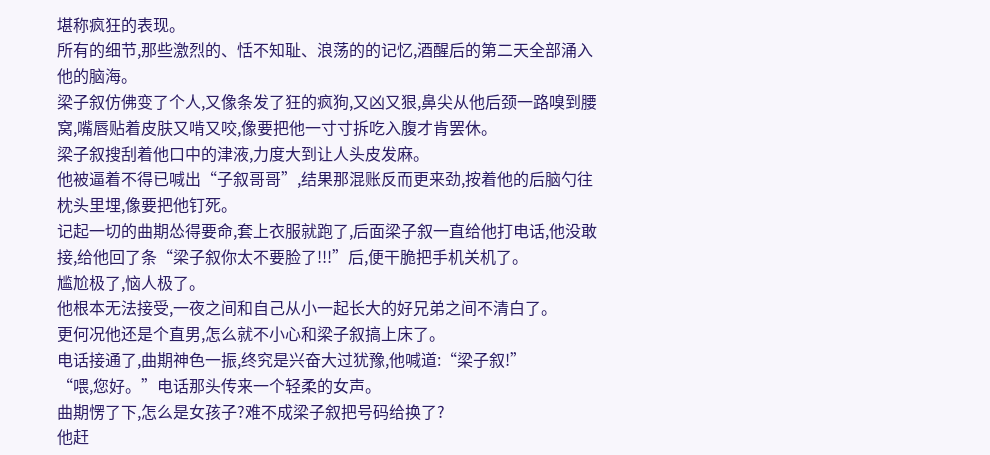堪称疯狂的表现。
所有的细节,那些激烈的、恬不知耻、浪荡的的记忆,酒醒后的第二天全部涌入他的脑海。
梁子叙仿佛变了个人,又像条发了狂的疯狗,又凶又狠,鼻尖从他后颈一路嗅到腰窝,嘴唇贴着皮肤又啃又咬,像要把他一寸寸拆吃入腹才肯罢休。
梁子叙搜刮着他口中的津液,力度大到让人头皮发麻。
他被逼着不得已喊出“子叙哥哥”,结果那混账反而更来劲,按着他的后脑勺往枕头里埋,像要把他钉死。
记起一切的曲期怂得要命,套上衣服就跑了,后面梁子叙一直给他打电话,他没敢接,给他回了条“梁子叙你太不要脸了!!!”后,便干脆把手机关机了。
尴尬极了,恼人极了。
他根本无法接受,一夜之间和自己从小一起长大的好兄弟之间不清白了。
更何况他还是个直男,怎么就不小心和梁子叙搞上床了。
电话接通了,曲期神色一振,终究是兴奋大过犹豫,他喊道:“梁子叙!”
“喂,您好。”电话那头传来一个轻柔的女声。
曲期愣了下,怎么是女孩子?难不成梁子叙把号码给换了?
他赶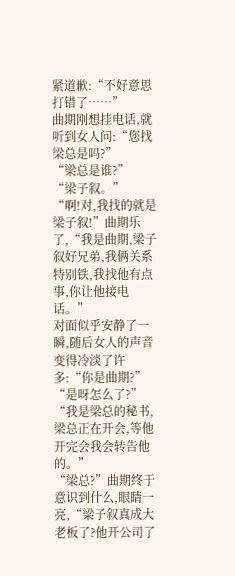紧道歉:“不好意思打错了……”
曲期刚想挂电话,就听到女人问:“您找梁总是吗?”
“梁总是谁?”
“梁子叙。”
“啊!对,我找的就是梁子叙!”曲期乐了,“我是曲期,梁子叙好兄弟,我俩关系特别铁,我找他有点事,你让他接电话。”
对面似乎安静了一瞬,随后女人的声音变得冷淡了许多:“你是曲期?”
“是呀怎么了?”
“我是梁总的秘书,梁总正在开会,等他开完会我会转告他的。”
“梁总?”曲期终于意识到什么,眼睛一亮,“梁子叙真成大老板了?他开公司了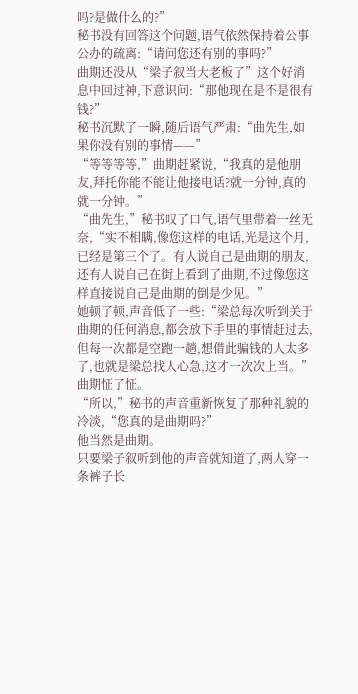吗?是做什么的?”
秘书没有回答这个问题,语气依然保持着公事公办的疏离:“请问您还有别的事吗?”
曲期还没从“梁子叙当大老板了”这个好消息中回过神,下意识问:“那他现在是不是很有钱?”
秘书沉默了一瞬,随后语气严肃:“曲先生,如果你没有别的事情——”
“等等等等,”曲期赶紧说,“我真的是他朋友,拜托你能不能让他接电话?就一分钟,真的就一分钟。”
“曲先生,”秘书叹了口气,语气里带着一丝无奈,“实不相瞒,像您这样的电话,光是这个月,已经是第三个了。有人说自己是曲期的朋友,还有人说自己在街上看到了曲期,不过像您这样直接说自己是曲期的倒是少见。”
她顿了顿,声音低了一些:“梁总每次听到关于曲期的任何消息,都会放下手里的事情赶过去,但每一次都是空跑一趟,想借此骗钱的人太多了,也就是梁总找人心急,这才一次次上当。”
曲期怔了怔。
“所以,”秘书的声音重新恢复了那种礼貌的冷淡,“您真的是曲期吗?”
他当然是曲期。
只要梁子叙听到他的声音就知道了,两人穿一条裤子长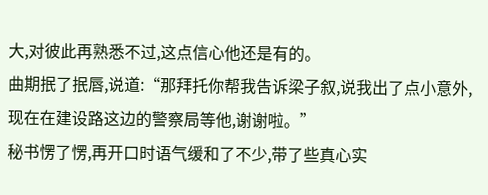大,对彼此再熟悉不过,这点信心他还是有的。
曲期抿了抿唇,说道:“那拜托你帮我告诉梁子叙,说我出了点小意外,现在在建设路这边的警察局等他,谢谢啦。”
秘书愣了愣,再开口时语气缓和了不少,带了些真心实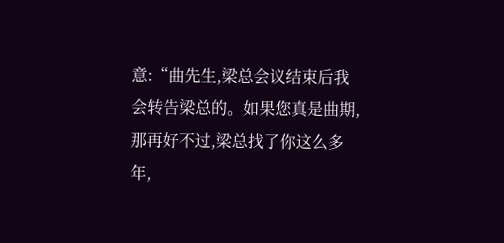意:“曲先生,梁总会议结束后我会转告梁总的。如果您真是曲期,那再好不过,梁总找了你这么多年,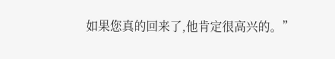如果您真的回来了,他肯定很高兴的。”